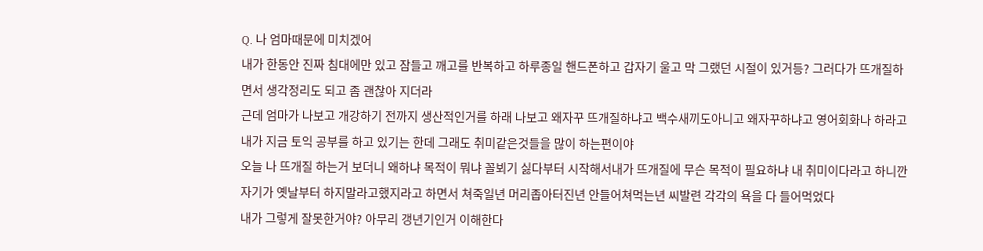Q. 나 엄마때문에 미치겠어
내가 한동안 진짜 침대에만 있고 잠들고 깨고를 반복하고 하루종일 핸드폰하고 갑자기 울고 막 그랬던 시절이 있거등? 그러다가 뜨개질하면서 생각정리도 되고 좀 괜찮아 지더라
근데 엄마가 나보고 개강하기 전까지 생산적인거를 하래 나보고 왜자꾸 뜨개질하냐고 백수새끼도아니고 왜자꾸하냐고 영어회화나 하라고 내가 지금 토익 공부를 하고 있기는 한데 그래도 취미같은것들을 많이 하는편이야
오늘 나 뜨개질 하는거 보더니 왜하냐 목적이 뭐냐 꼴뵈기 싫다부터 시작해서내가 뜨개질에 무슨 목적이 필요하냐 내 취미이다라고 하니깐 자기가 옛날부터 하지말라고했지라고 하면서 쳐죽일년 머리좁아터진년 안들어쳐먹는년 씨발련 각각의 욕을 다 들어먹었다
내가 그렇게 잘못한거야? 아무리 갱년기인거 이해한다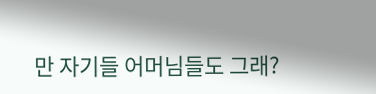만 자기들 어머님들도 그래?